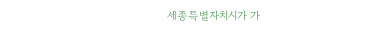세종특별자치시가 가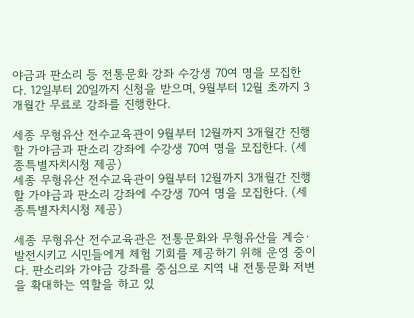야금과 판소리 등 전통문화 강좌 수강생 70여 명을 모집한다. 12일부터 20일까지 신청을 받으며, 9월부터 12월 초까지 3개월간 무료로 강좌를 진행한다.

세종 무형유산 전수교육관이 9월부터 12월까지 3개월간 진행할 가야금과 판소리 강좌에 수강생 70여 명을 모집한다. (세종특별자치시청 제공)
세종 무형유산 전수교육관이 9월부터 12월까지 3개월간 진행할 가야금과 판소리 강좌에 수강생 70여 명을 모집한다. (세종특별자치시청 제공)

세종 무형유산 전수교육관은 전통문화와 무형유산을 계승·발전시키고 시민들에게 체험 기회를 제공하기 위해 운영 중이다. 판소리와 가야금 강좌를 중심으로 지역 내 전통문화 저변을 확대하는 역할을 하고 있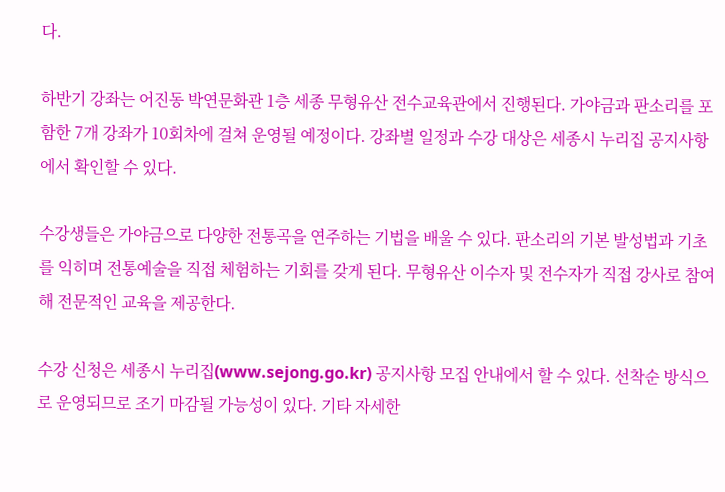다.

하반기 강좌는 어진동 박연문화관 1층 세종 무형유산 전수교육관에서 진행된다. 가야금과 판소리를 포함한 7개 강좌가 10회차에 걸쳐 운영될 예정이다. 강좌별 일정과 수강 대상은 세종시 누리집 공지사항에서 확인할 수 있다.

수강생들은 가야금으로 다양한 전통곡을 연주하는 기법을 배울 수 있다. 판소리의 기본 발성법과 기초를 익히며 전통예술을 직접 체험하는 기회를 갖게 된다. 무형유산 이수자 및 전수자가 직접 강사로 참여해 전문적인 교육을 제공한다.

수강 신청은 세종시 누리집(www.sejong.go.kr) 공지사항 모집 안내에서 할 수 있다. 선착순 방식으로 운영되므로 조기 마감될 가능성이 있다. 기타 자세한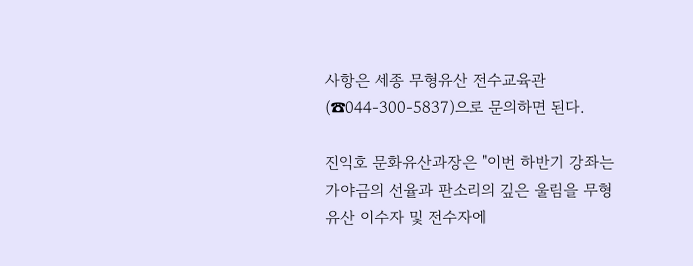사항은 세종 무형유산 전수교육관(☎044-300-5837)으로 문의하면 된다.

진익호 문화유산과장은 "이번 하반기 강좌는 가야금의 선율과 판소리의 깊은 울림을 무형유산 이수자 및 전수자에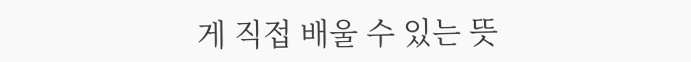게 직접 배울 수 있는 뜻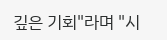깊은 기회"라며 "시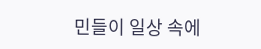민들이 일상 속에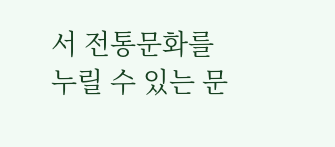서 전통문화를 누릴 수 있는 문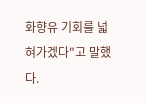화향유 기회를 넓혀가겠다"고 말했다.